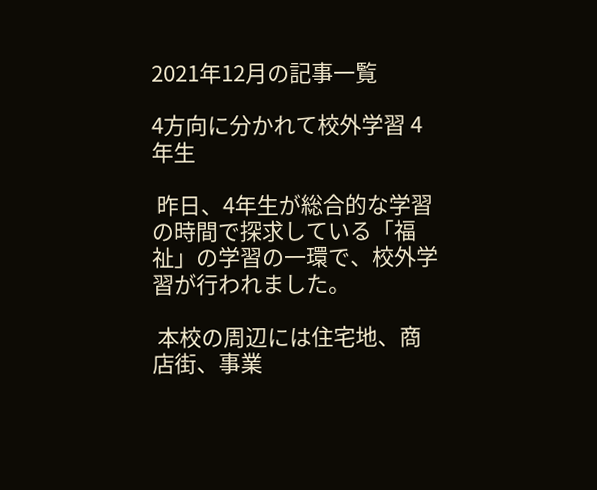2021年12月の記事一覧

4方向に分かれて校外学習 4年生

 昨日、4年生が総合的な学習の時間で探求している「福祉」の学習の一環で、校外学習が行われました。

 本校の周辺には住宅地、商店街、事業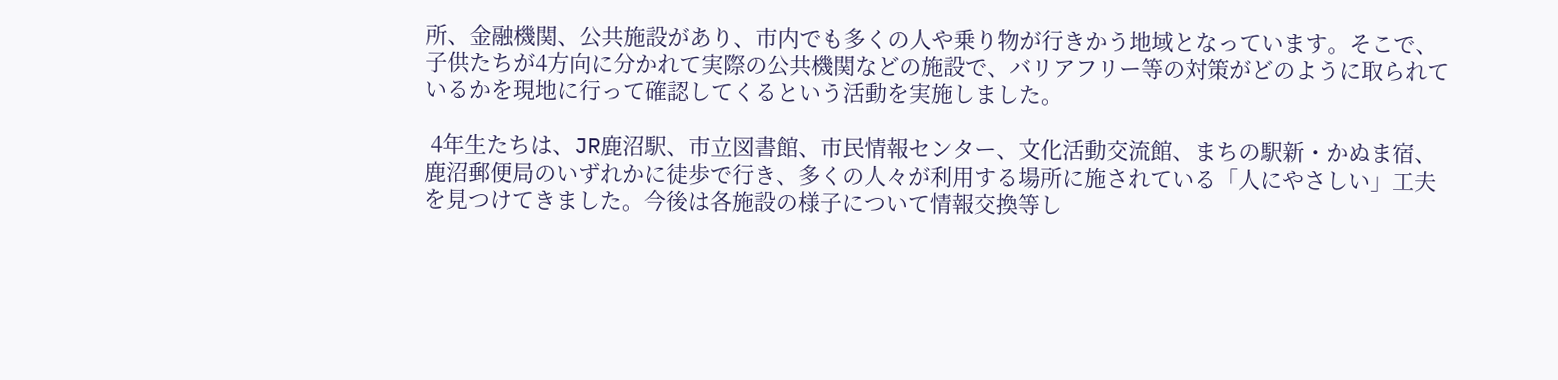所、金融機関、公共施設があり、市内でも多くの人や乗り物が行きかう地域となっています。そこで、子供たちが4方向に分かれて実際の公共機関などの施設で、バリアフリー等の対策がどのように取られているかを現地に行って確認してくるという活動を実施しました。

 4年生たちは、JR鹿沼駅、市立図書館、市民情報センター、文化活動交流館、まちの駅新・かぬま宿、鹿沼郵便局のいずれかに徒歩で行き、多くの人々が利用する場所に施されている「人にやさしい」工夫を見つけてきました。今後は各施設の様子について情報交換等し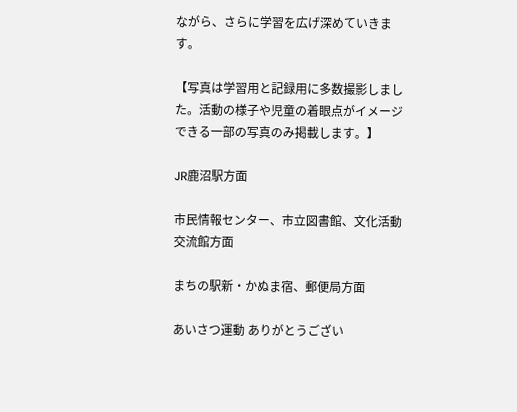ながら、さらに学習を広げ深めていきます。

【写真は学習用と記録用に多数撮影しました。活動の様子や児童の着眼点がイメージできる一部の写真のみ掲載します。】

JR鹿沼駅方面

市民情報センター、市立図書館、文化活動交流館方面

まちの駅新・かぬま宿、郵便局方面

あいさつ運動 ありがとうござい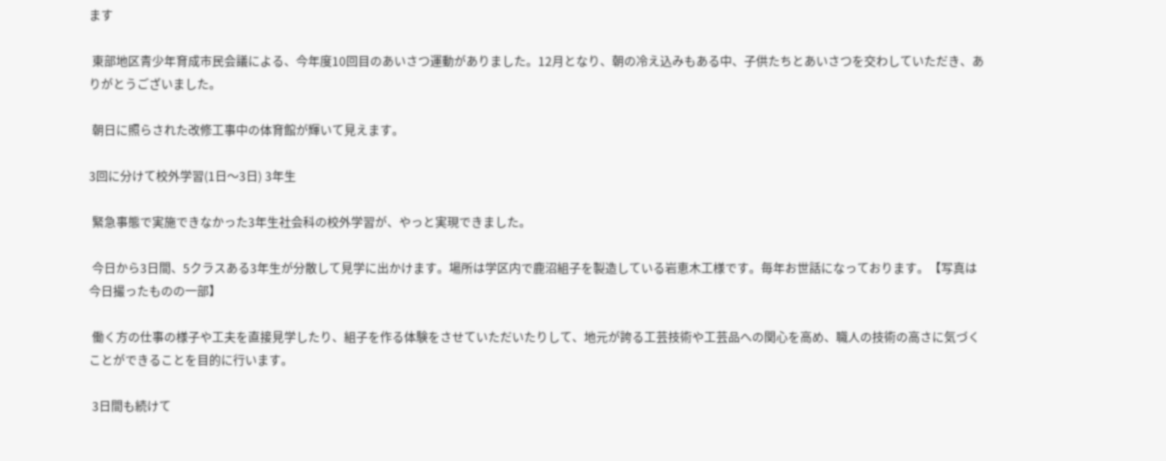ます

 東部地区青少年育成市民会議による、今年度10回目のあいさつ運動がありました。12月となり、朝の冷え込みもある中、子供たちとあいさつを交わしていただき、ありがとうございました。

 朝日に照らされた改修工事中の体育館が輝いて見えます。

3回に分けて校外学習(1日〜3日) 3年生

 緊急事態で実施できなかった3年生社会科の校外学習が、やっと実現できました。

 今日から3日間、5クラスある3年生が分散して見学に出かけます。場所は学区内で鹿沼組子を製造している岩恵木工様です。毎年お世話になっております。【写真は今日撮ったものの一部】

 働く方の仕事の様子や工夫を直接見学したり、組子を作る体験をさせていただいたりして、地元が誇る工芸技術や工芸品への関心を高め、職人の技術の高さに気づくことができることを目的に行います。

 3日間も続けて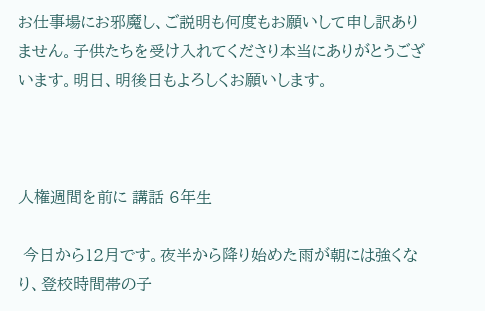お仕事場にお邪魔し、ご説明も何度もお願いして申し訳ありません。子供たちを受け入れてくださり本当にありがとうございます。明日、明後日もよろしくお願いします。



人権週間を前に 講話 6年生

 今日から12月です。夜半から降り始めた雨が朝には強くなり、登校時間帯の子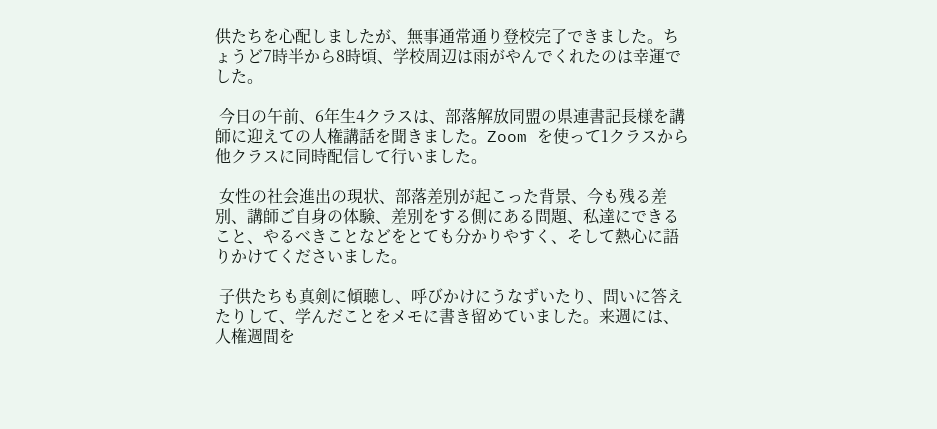供たちを心配しましたが、無事通常通り登校完了できました。ちょうど7時半から8時頃、学校周辺は雨がやんでくれたのは幸運でした。

 今日の午前、6年生4クラスは、部落解放同盟の県連書記長様を講師に迎えての人権講話を聞きました。Zoom を使って1クラスから他クラスに同時配信して行いました。

 女性の社会進出の現状、部落差別が起こった背景、今も残る差別、講師ご自身の体験、差別をする側にある問題、私達にできること、やるべきことなどをとても分かりやすく、そして熱心に語りかけてくださいました。

 子供たちも真剣に傾聴し、呼びかけにうなずいたり、問いに答えたりして、学んだことをメモに書き留めていました。来週には、人権週間を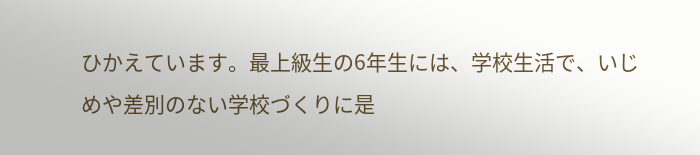ひかえています。最上級生の6年生には、学校生活で、いじめや差別のない学校づくりに是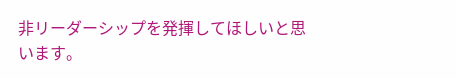非リーダーシップを発揮してほしいと思います。